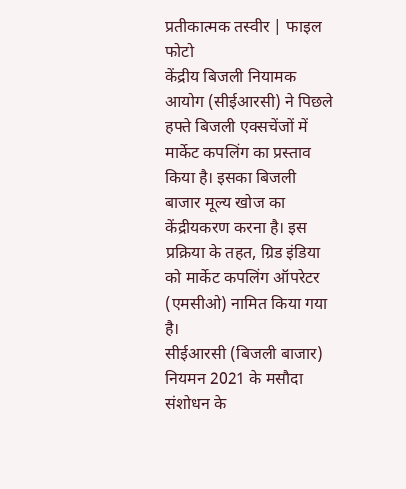प्रतीकात्मक तस्वीर | फाइल फोटो
केंद्रीय बिजली नियामक आयोग (सीईआरसी) ने पिछले हफ्ते बिजली एक्सचेंजों में मार्केट कपलिंग का प्रस्ताव किया है। इसका बिजली बाजार मूल्य खोज का केंद्रीयकरण करना है। इस प्रक्रिया के तहत, ग्रिड इंडिया को मार्केट कपलिंग ऑपरेटर (एमसीओ) नामित किया गया है।
सीईआरसी (बिजली बाजार) नियमन 2021 के मसौदा संशोधन के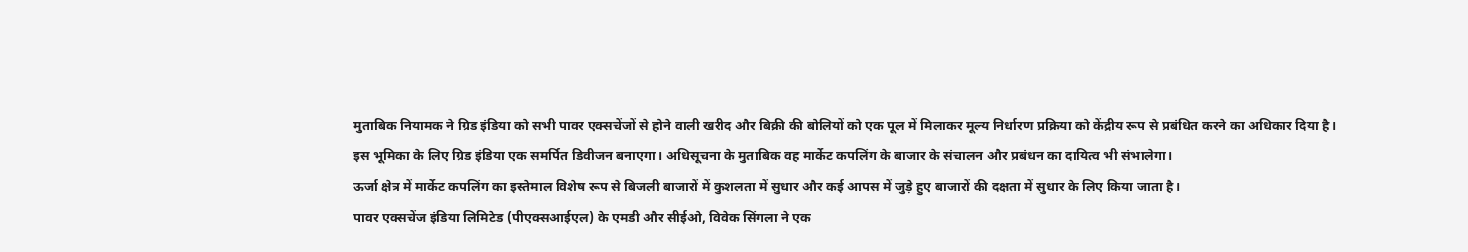मुताबिक नियामक ने ग्रिड इंडिया को सभी पावर एक्सचेंजों से होने वाली खरीद और बिक्री की बोलियों को एक पूल में मिलाकर मूल्य निर्धारण प्रक्रिया को केंद्रीय रूप से प्रबंधित करने का अधिकार दिया है।
इस भूमिका के लिए ग्रिड इंडिया एक समर्पित डिवीजन बनाएगा। अधिसूचना के मुताबिक वह मार्केट कपलिंग के बाजार के संचालन और प्रबंधन का दायित्व भी संभालेगा।
ऊर्जा क्षेत्र में मार्केट कपलिंग का इस्तेमाल विशेष रूप से बिजली बाजारों में कुशलता में सुधार और कई आपस में जुड़े हुए बाजारों की दक्षता में सुधार के लिए किया जाता है।
पावर एक्सचेंज इंडिया लिमिटेड (पीएक्सआईएल) के एमडी और सीईओ, विवेक सिंगला ने एक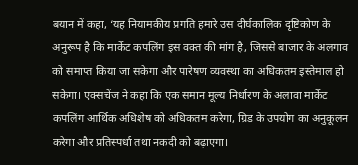बयान में कहा, ‘यह नियामकीय प्रगति हमारे उस दीर्घकालिक दृष्टिकोण के अनुरूप है कि मार्केट कपलिंग इस वक्त की मांग है, जिससे बाजार के अलगाव को समाप्त किया जा सकेगा और पारेषण व्यवस्था का अधिकतम इस्तेमाल हो सकेगा। एक्सचेंज ने कहा कि एक समान मूल्य निर्धारण के अलावा मार्केट कपलिंग आर्थिक अधिशेष को अधिकतम करेगा, ग्रिड के उपयोग का अनुकूलन करेगा और प्रतिस्पर्धा तथा नकदी को बढ़ाएगा।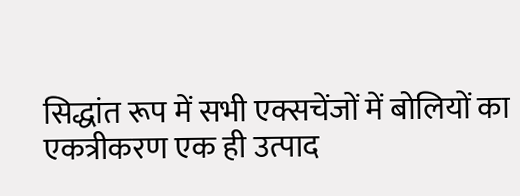सिद्धांत रूप में सभी एक्सचेंजों में बोलियों का एकत्रीकरण एक ही उत्पाद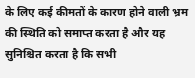के लिए कई कीमतों के कारण होने वाली भ्रम की स्थिति को समाप्त करता है और यह सुनिश्चित करता है कि सभी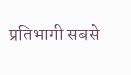प्रतिभागी सबसे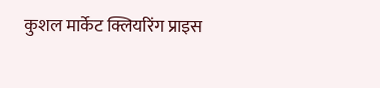कुशल मार्केट क्लियरिंग प्राइस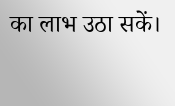का लाभ उठा सकें।